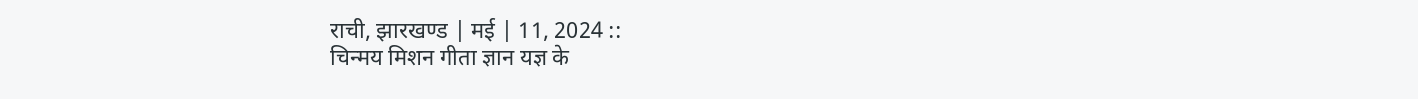राची, झारखण्ड | मई | 11, 2024 ::
चिन्मय मिशन गीता ज्ञान यज्ञ के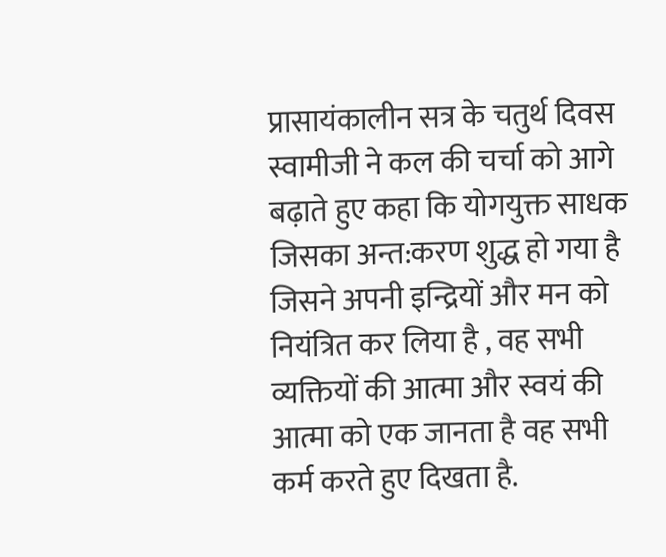प्रासायंकालीन सत्र के चतुर्थ दिवस स्वामीजी ने कल की चर्चा को आगे बढ़ाते हुए कहा कि योगयुक्त साधक जिसका अन्त:करण शुद्ध हो गया है जिसने अपनी इन्द्रियों और मन को नियंत्रित कर लिया है , वह सभी व्यक्तियों की आत्मा और स्वयं की आत्मा को एक जानता है वह सभी कर्म करते हुए दिखता है.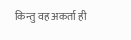किन्तु वह अकर्ता ही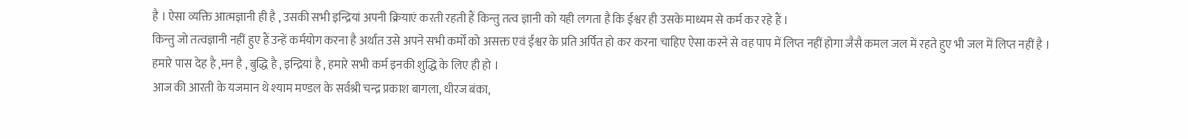है । ऐसा व्यक्ति आत्मज्ञानी ही है , उसकी सभी इन्द्रियां अपनी क्रियाएं करती रहती हैं किन्तु तत्व ज्ञानी को यही लगता है कि ईश्वर ही उसके माध्यम से कर्म कर रहे हैं ।
किन्तु जो तत्वज्ञानी नहीं हुए हैं उन्हें कर्मयोग करना है अर्थात उसे अपने सभी कर्मों को असक्त एवं ईश्वर के प्रति अर्पित हो कर करना चाहिए ऐसा करने से वह पाप में लिप्त नहीं होगा जैसै कमल जल में रहते हुए भी जल में लिप्त नहीं है ।
हमारे पास देह है ,मन है , बुद्धि है , इन्द्रियां है , हमारे सभी कर्म इनकी शुद्धि के लिए ही हो ।
आज की आरती के यजमान थे श्याम मण्डल के सर्वश्री चन्द्र प्रकाश बागला, धीरज बंका,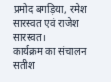प्रमोद बगड़िया, रमेश सारस्वत एवं राजेश सारस्वत।
कार्यक्रम का संचालन सतीश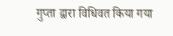गुप्ता द्वारा विधिवत किया गया